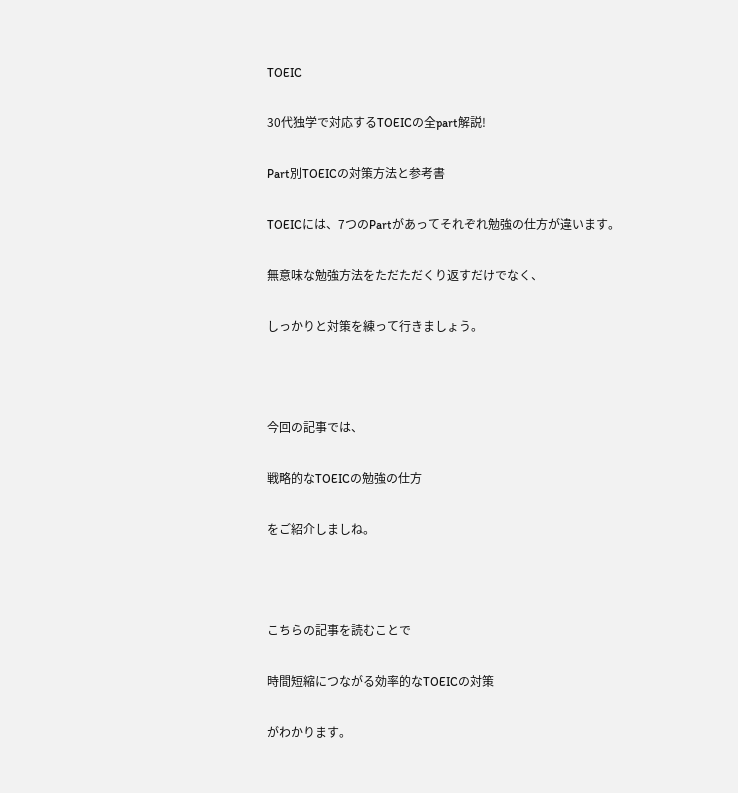TOEIC

30代独学で対応するTOEICの全part解説!

Part別TOEICの対策方法と参考書

TOEICには、7つのPartがあってそれぞれ勉強の仕方が違います。

無意味な勉強方法をただただくり返すだけでなく、

しっかりと対策を練って行きましょう。



今回の記事では、

戦略的なTOEICの勉強の仕方

をご紹介しましね。



こちらの記事を読むことで

時間短縮につながる効率的なTOEICの対策

がわかります。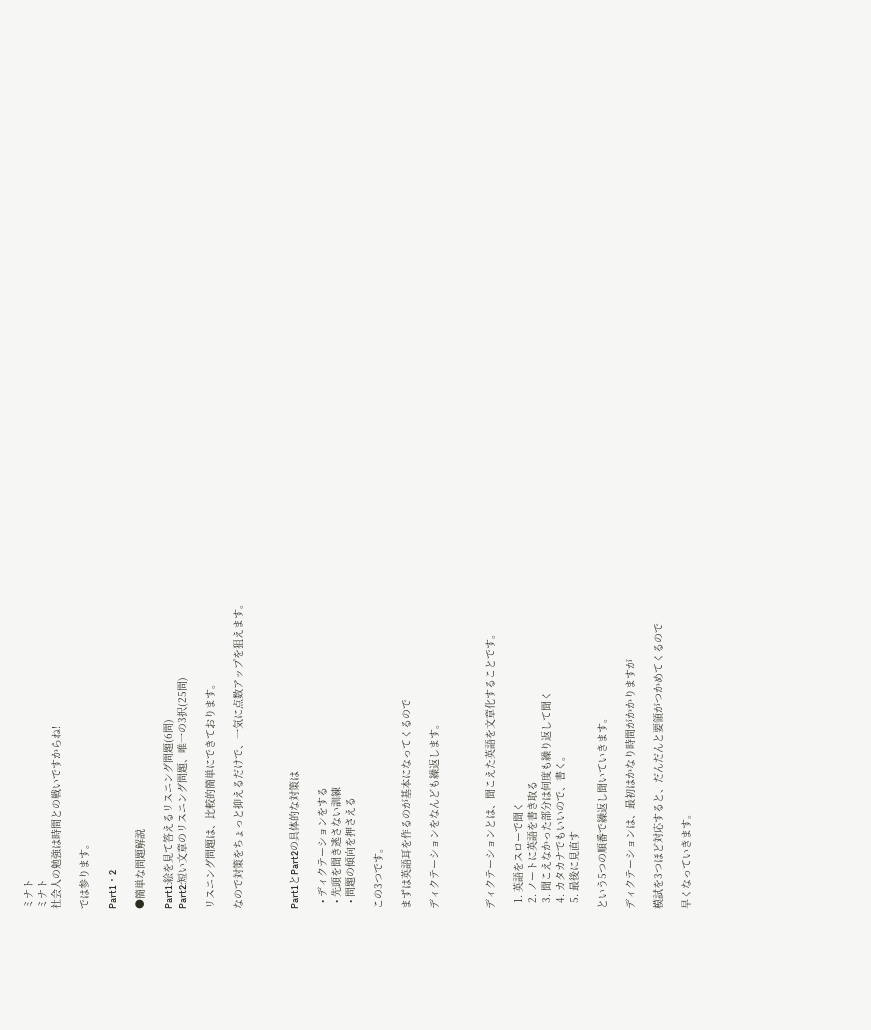ミナト
ミナト
社会人の勉強は時間との戦いですからね!

では参ります。

Part1・2

●簡単な問題解説

Part1:絵を見て答えるリスニング問題(6問)
Part2:短い文章のリスニング問題、唯一の3択(25問)

リスニング問題は、比較的簡単にできております。

なので対策をちょっと抑えるだけで、一気に点数アップを狙えます。



Part1とPart2の具体的な対策は

  • ディクテーションをする
  • 先頭を聞き逃さない訓練
  • 問題の傾向を押さえる

この3つです。

まずは英語耳を作るのが基本になってくるので

ディクテーションをなんども繰返します。



ディクテーションとは、聞こえた英語を文章化することです。

  1. 英語をスローで聞く
  2. ノートに英語を書き取る
  3. 聞こえなかった部分は何度も繰り返して聞く
  4. カタカナでもいいので、書く。
  5. 最後に見直す

という5つの順番で繰返し聞いていきます。

ディクテーションは、最初はかなり時間がかかりますが

模試を3つほど対応すると、だんだんと要領がつかめてくるので

早くなっていきます。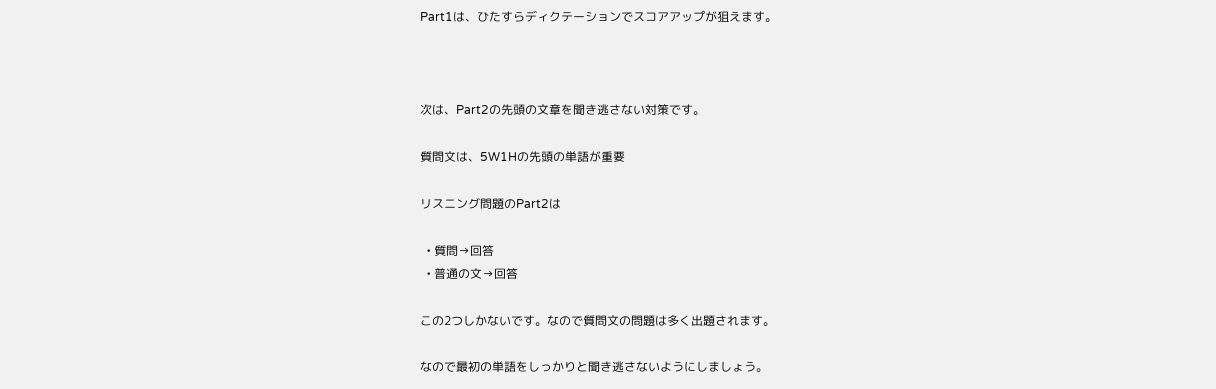Part1は、ひたすらディクテーションでスコアアップが狙えます。



次は、Part2の先頭の文章を聞き逃さない対策です。

質問文は、5W1Hの先頭の単語が重要

リスニング問題のPart2は

  • 質問→回答
  • 普通の文→回答

この2つしかないです。なので質問文の問題は多く出題されます。

なので最初の単語をしっかりと聞き逃さないようにしましょう。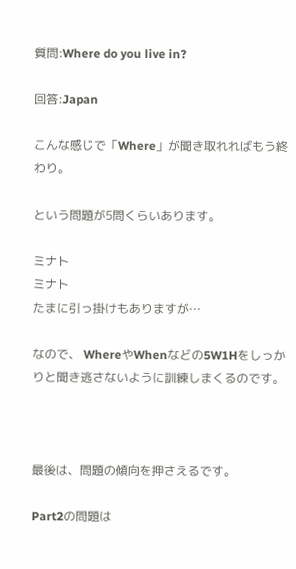質問:Where do you live in?

回答:Japan

こんな感じで「Where」が聞き取れればもう終わり。

という問題が5問くらいあります。

ミナト
ミナト
たまに引っ掛けもありますが…

なので、 WhereやWhenなどの5W1Hをしっかりと聞き逃さないように訓練しまくるのです。



最後は、問題の傾向を押さえるです。

Part2の問題は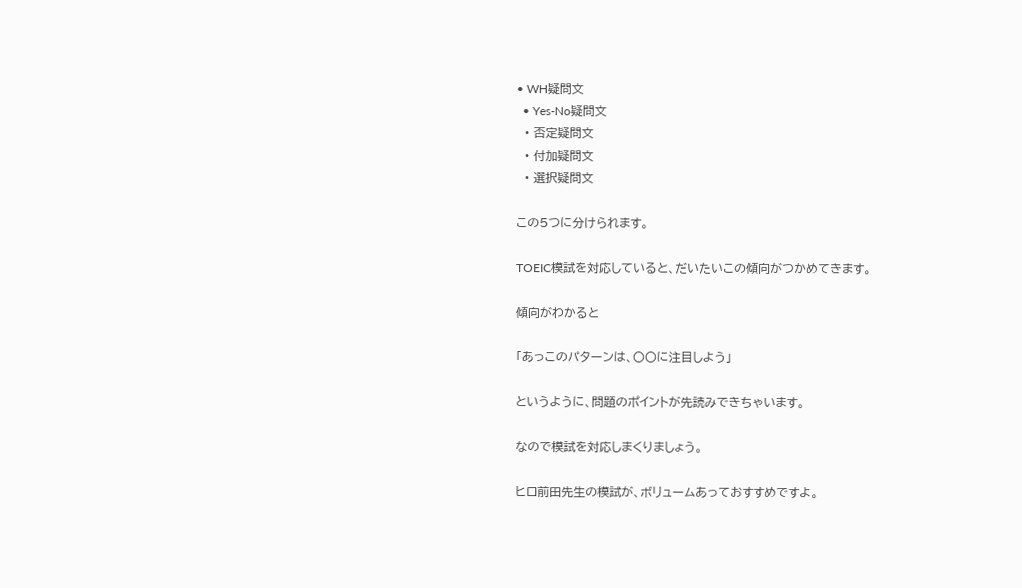• WH疑問文
  • Yes-No疑問文
  • 否定疑問文
  • 付加疑問文
  • 選択疑問文

この5つに分けられます。

TOEIC模試を対応していると、だいたいこの傾向がつかめてきます。

傾向がわかると

「あっこのパターンは、〇〇に注目しよう」

というように、問題のポイントが先読みできちゃいます。

なので模試を対応しまくりましょう。

ヒロ前田先生の模試が、ボリュームあっておすすめですよ。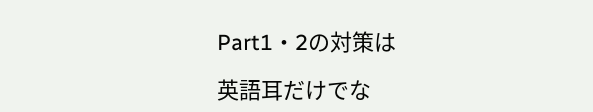Part1・2の対策は

英語耳だけでな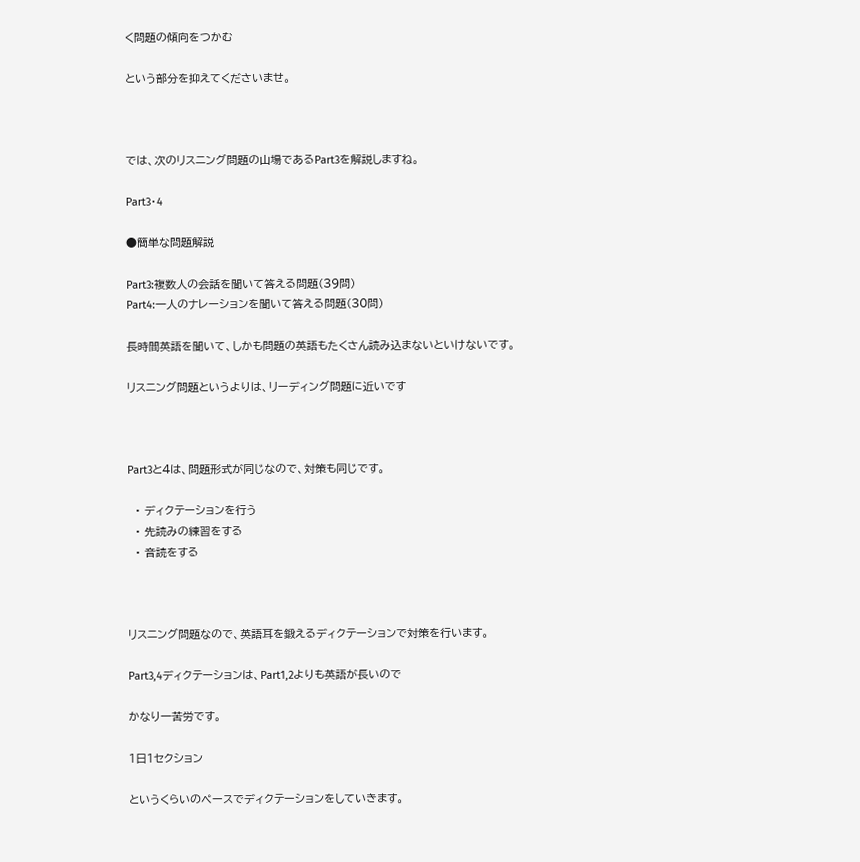く問題の傾向をつかむ

という部分を抑えてくださいませ。



では、次のリスニング問題の山場であるPart3を解説しますね。

Part3・4

●簡単な問題解説

Part3:複数人の会話を聞いて答える問題(39問)
Part4:一人のナレーションを聞いて答える問題(30問)

長時間英語を聞いて、しかも問題の英語もたくさん読み込まないといけないです。

リスニング問題というよりは、リーディング問題に近いです



Part3と4は、問題形式が同じなので、対策も同じです。

  • ディクテーションを行う
  • 先読みの練習をする
  • 音読をする



リスニング問題なので、英語耳を鍛えるディクテーションで対策を行います。

Part3,4ディクテーションは、Part1,2よりも英語が長いので

かなり一苦労です。

1日1セクション

というくらいのペースでディクテーションをしていきます。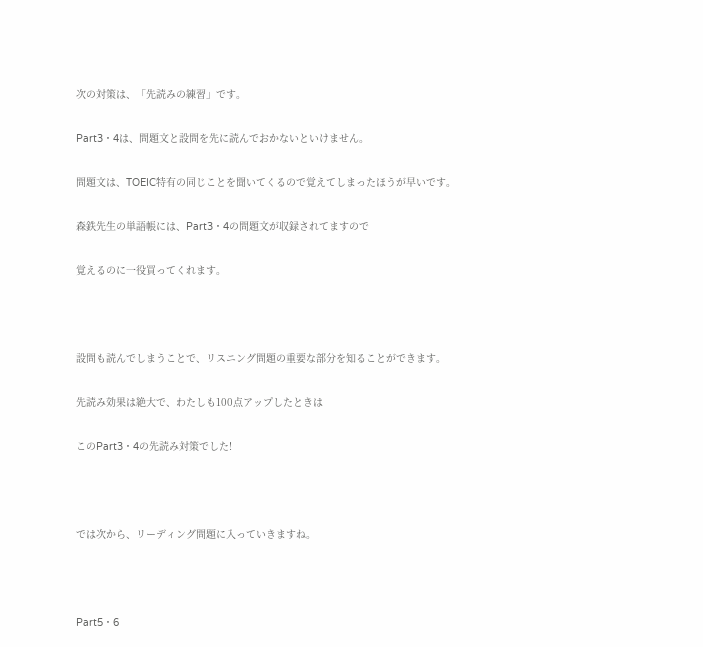次の対策は、「先読みの練習」です。

Part3・4は、問題文と設問を先に読んでおかないといけません。

問題文は、TOEIC特有の同じことを聞いてくるので覚えてしまったほうが早いです。

森鉄先生の単語帳には、Part3・4の問題文が収録されてますので

覚えるのに一役買ってくれます。



設問も読んでしまうことで、リスニング問題の重要な部分を知ることができます。

先読み効果は絶大で、わたしも100点アップしたときは

このPart3・4の先読み対策でした!



では次から、リーディング問題に入っていきますね。



Part5・6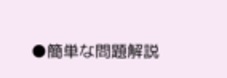●簡単な問題解説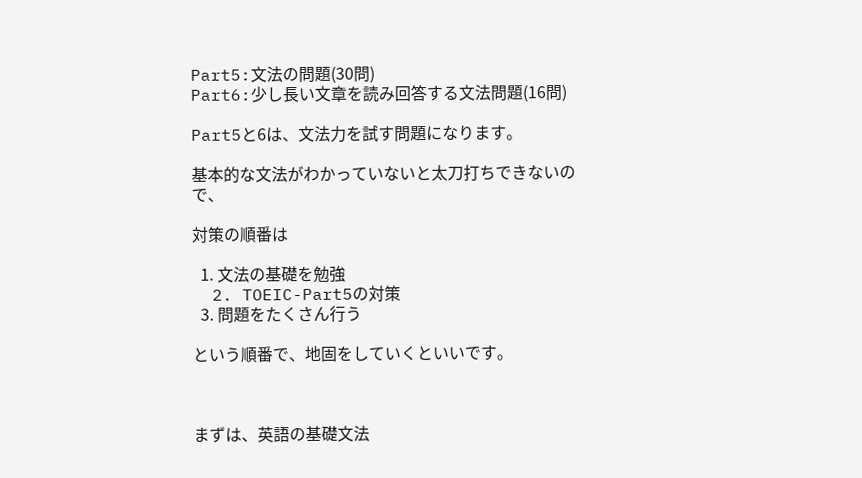Part5:文法の問題(30問)
Part6:少し長い文章を読み回答する文法問題(16問)

Part5と6は、文法力を試す問題になります。

基本的な文法がわかっていないと太刀打ちできないので、

対策の順番は

  1. 文法の基礎を勉強
  2. TOEIC-Part5の対策
  3. 問題をたくさん行う

という順番で、地固をしていくといいです。



まずは、英語の基礎文法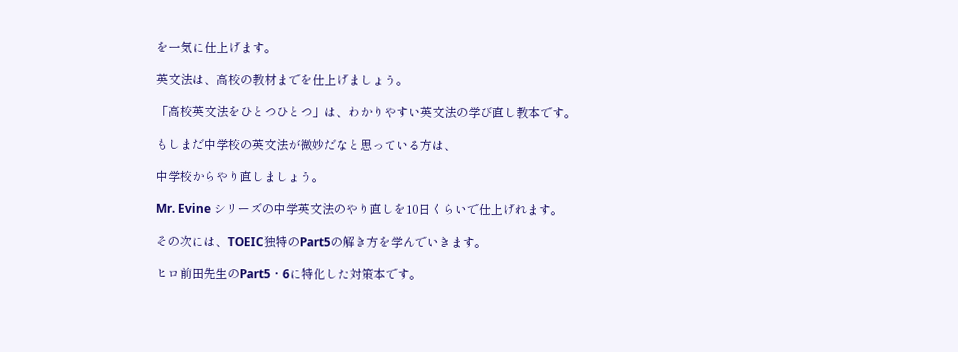を一気に仕上げます。

英文法は、高校の教材までを仕上げましょう。

「高校英文法をひとつひとつ」は、わかりやすい英文法の学び直し教本です。

もしまだ中学校の英文法が微妙だなと思っている方は、

中学校からやり直しましょう。

Mr. Evine シリーズの中学英文法のやり直しを10日くらいで仕上げれます。

その次には、TOEIC独特のPart5の解き方を学んでいきます。

ヒロ前田先生のPart5・6に特化した対策本です。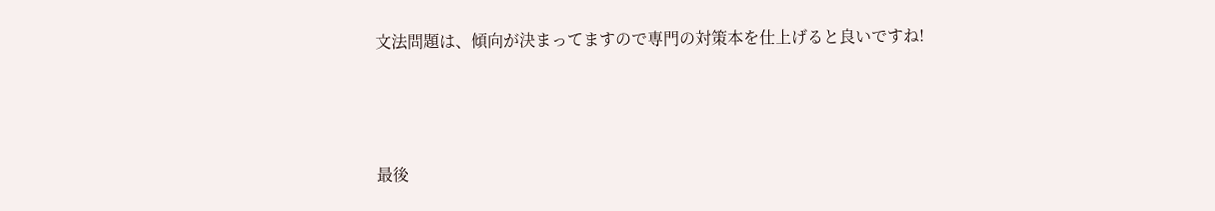文法問題は、傾向が決まってますので専門の対策本を仕上げると良いですね!



最後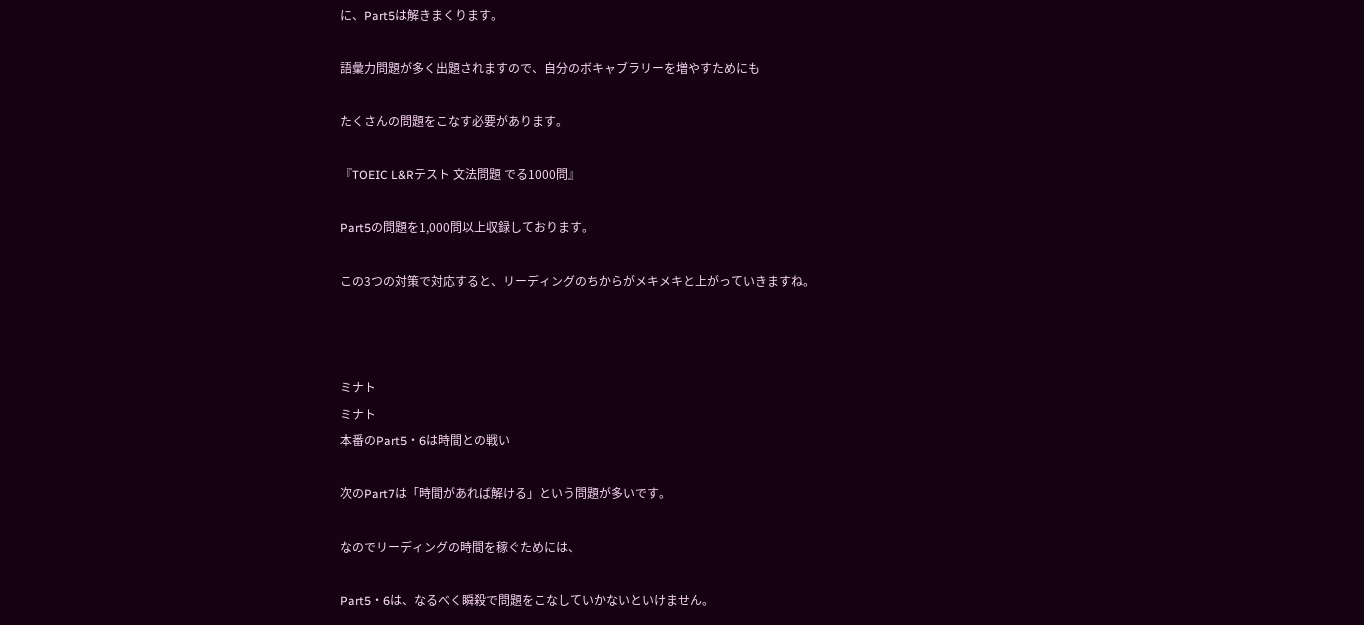に、Part5は解きまくります。

語彙力問題が多く出題されますので、自分のボキャブラリーを増やすためにも

たくさんの問題をこなす必要があります。

『TOEIC L&Rテスト 文法問題 でる1000問』

Part5の問題を1,000問以上収録しております。

この3つの対策で対応すると、リーディングのちからがメキメキと上がっていきますね。



ミナト
ミナト
本番のPart5・6は時間との戦い

次のPart7は「時間があれば解ける」という問題が多いです。

なのでリーディングの時間を稼ぐためには、

Part5・6は、なるべく瞬殺で問題をこなしていかないといけません。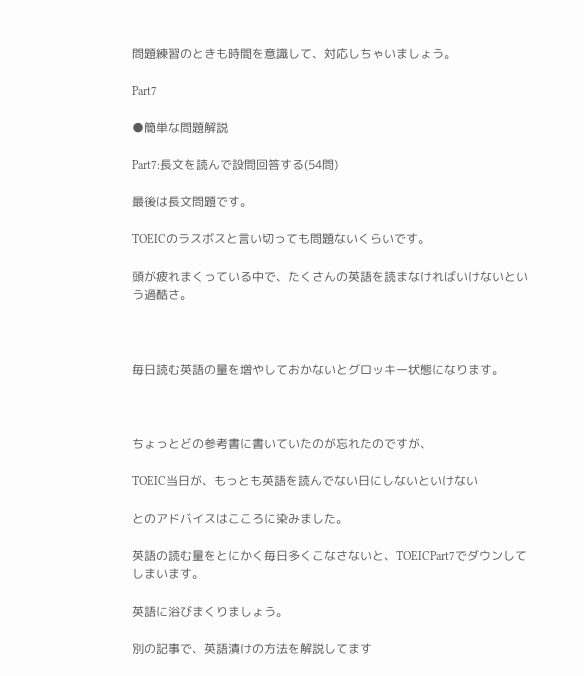問題練習のときも時間を意識して、対応しちゃいましょう。

Part7

●簡単な問題解説

Part7:長文を読んで設問回答する(54問)

最後は長文問題です。

TOEICのラスボスと言い切っても問題ないくらいです。

頭が疲れまくっている中で、たくさんの英語を読まなければいけないという過酷さ。



毎日読む英語の量を増やしておかないとグロッキー状態になります。



ちょっとどの参考書に書いていたのが忘れたのですが、

TOEIC当日が、もっとも英語を読んでない日にしないといけない

とのアドバイスはこころに染みました。

英語の読む量をとにかく毎日多くこなさないと、TOEICPart7でダウンしてしまいます。

英語に浴びまくりましょう。

別の記事で、英語漬けの方法を解説してます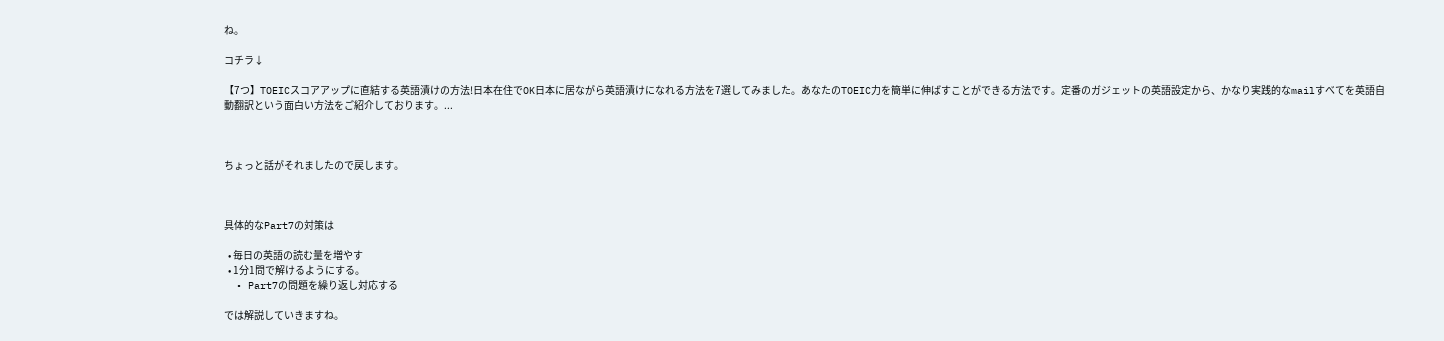ね。

コチラ↓

【7つ】TOEICスコアアップに直結する英語漬けの方法!日本在住でOK日本に居ながら英語漬けになれる方法を7選してみました。あなたのTOEIC力を簡単に伸ばすことができる方法です。定番のガジェットの英語設定から、かなり実践的なmailすべてを英語自動翻訳という面白い方法をご紹介しております。...



ちょっと話がそれましたので戻します。



具体的なPart7の対策は

  • 毎日の英語の読む量を増やす
  • 1分1問で解けるようにする。
  • Part7の問題を繰り返し対応する

では解説していきますね。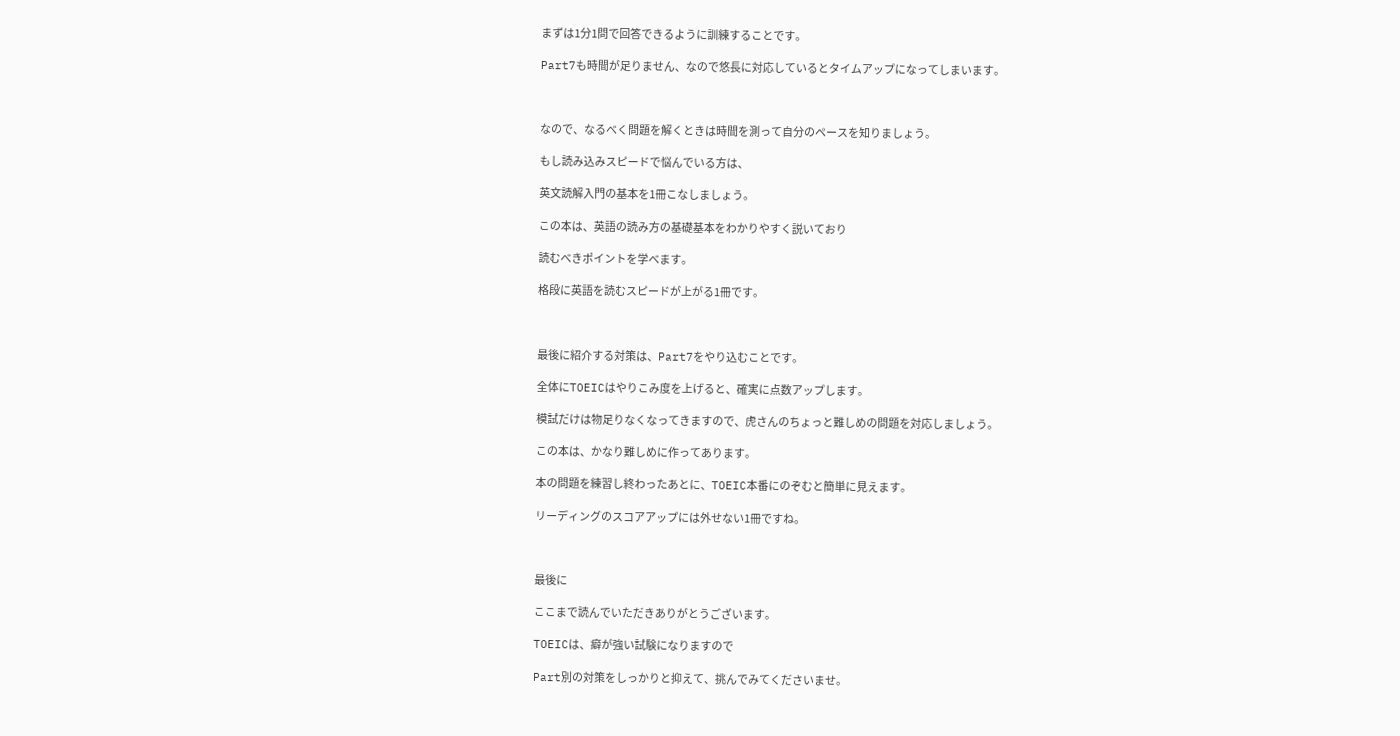まずは1分1問で回答できるように訓練することです。

Part7も時間が足りません、なので悠長に対応しているとタイムアップになってしまいます。



なので、なるべく問題を解くときは時間を測って自分のペースを知りましょう。

もし読み込みスピードで悩んでいる方は、

英文読解入門の基本を1冊こなしましょう。

この本は、英語の読み方の基礎基本をわかりやすく説いており

読むべきポイントを学べます。

格段に英語を読むスピードが上がる1冊です。



最後に紹介する対策は、Part7をやり込むことです。

全体にTOEICはやりこみ度を上げると、確実に点数アップします。

模試だけは物足りなくなってきますので、虎さんのちょっと難しめの問題を対応しましょう。

この本は、かなり難しめに作ってあります。

本の問題を練習し終わったあとに、TOEIC本番にのぞむと簡単に見えます。

リーディングのスコアアップには外せない1冊ですね。



最後に

ここまで読んでいただきありがとうございます。

TOEICは、癖が強い試験になりますので

Part別の対策をしっかりと抑えて、挑んでみてくださいませ。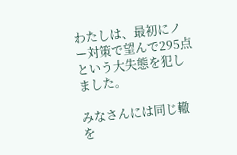わたしは、最初にノー対策で望んで295点という大失態を犯しました。

みなさんには同じ轍を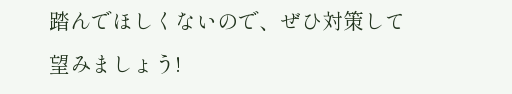踏んでほしくないので、ぜひ対策して望みましょう!